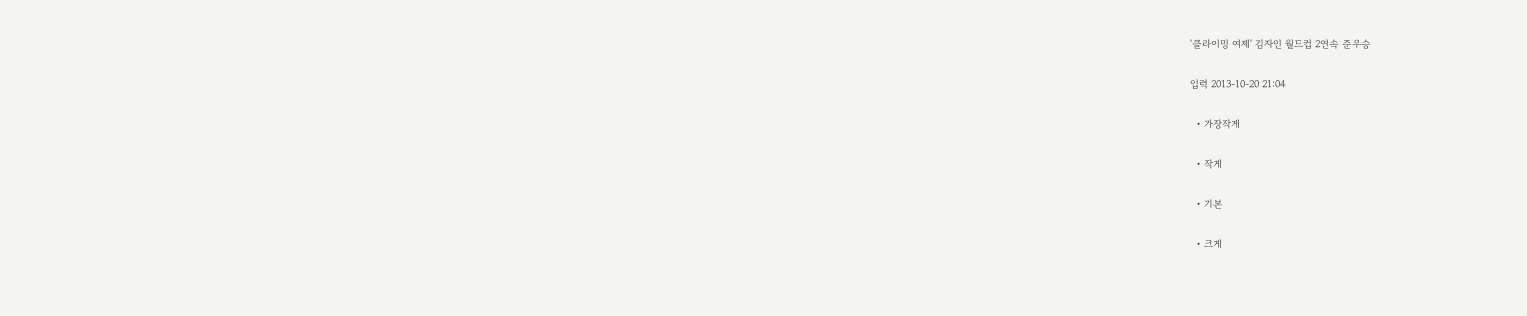'클라이밍 여제' 김자인 월드컵 2연속 준우승

입력 2013-10-20 21:04

  • 가장작게

  • 작게

  • 기본

  • 크게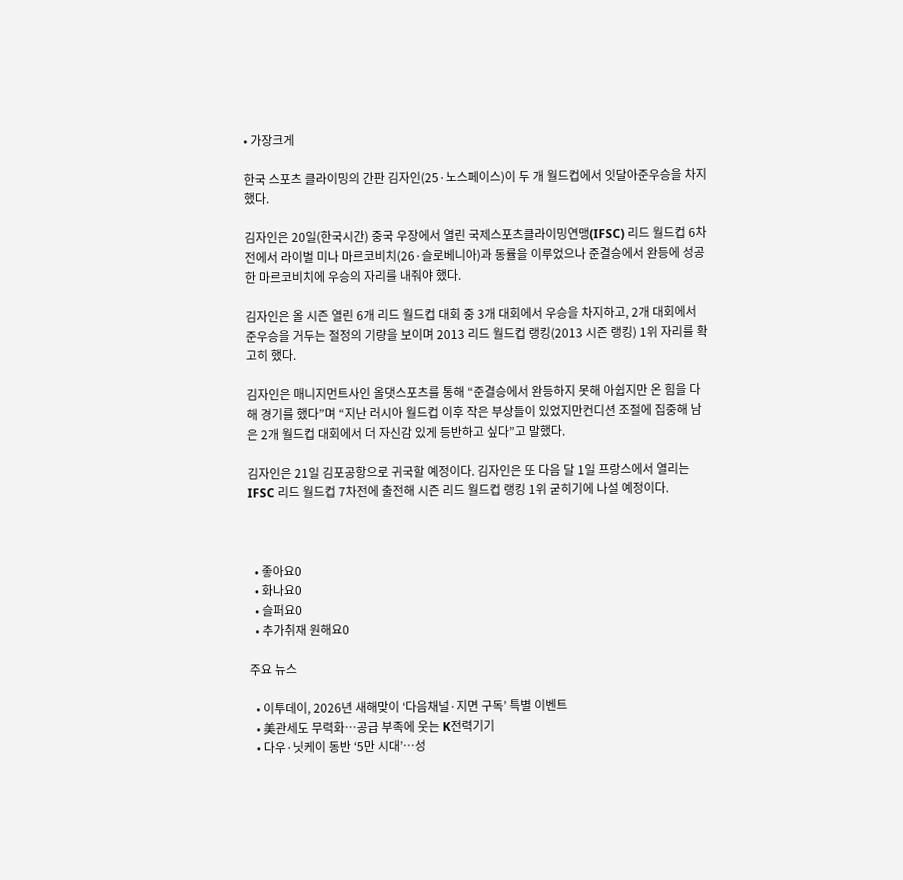• 가장크게

한국 스포츠 클라이밍의 간판 김자인(25·노스페이스)이 두 개 월드컵에서 잇달아준우승을 차지했다.

김자인은 20일(한국시간) 중국 우장에서 열린 국제스포츠클라이밍연맹(IFSC) 리드 월드컵 6차전에서 라이벌 미나 마르코비치(26·슬로베니아)과 동률을 이루었으나 준결승에서 완등에 성공한 마르코비치에 우승의 자리를 내줘야 했다.

김자인은 올 시즌 열린 6개 리드 월드컵 대회 중 3개 대회에서 우승을 차지하고, 2개 대회에서 준우승을 거두는 절정의 기량을 보이며 2013 리드 월드컵 랭킹(2013 시즌 랭킹) 1위 자리를 확고히 했다.

김자인은 매니지먼트사인 올댓스포츠를 통해 “준결승에서 완등하지 못해 아쉽지만 온 힘을 다해 경기를 했다”며 “지난 러시아 월드컵 이후 작은 부상들이 있었지만컨디션 조절에 집중해 남은 2개 월드컵 대회에서 더 자신감 있게 등반하고 싶다”고 말했다.

김자인은 21일 김포공항으로 귀국할 예정이다. 김자인은 또 다음 달 1일 프랑스에서 열리는 IFSC 리드 월드컵 7차전에 출전해 시즌 리드 월드컵 랭킹 1위 굳히기에 나설 예정이다.



  • 좋아요0
  • 화나요0
  • 슬퍼요0
  • 추가취재 원해요0

주요 뉴스

  • 이투데이, 2026년 새해맞이 ‘다음채널·지면 구독’ 특별 이벤트
  • 美관세도 무력화…공급 부족에 웃는 K전력기기
  • 다우·닛케이 동반 ‘5만 시대’⋯성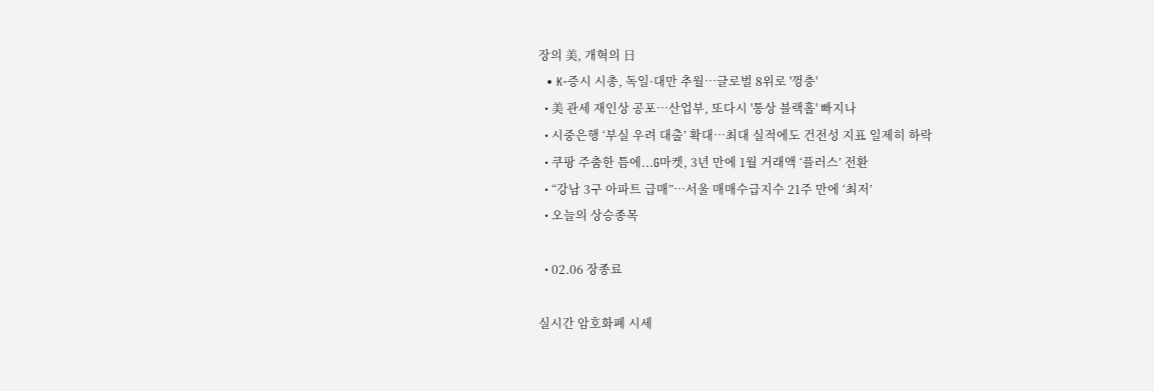장의 美, 개혁의 日
  • K-증시 시총, 독일·대만 추월…글로벌 8위로 '껑충'
  • 美 관세 재인상 공포⋯산업부, 또다시 '통상 블랙홀' 빠지나
  • 시중은행 ‘부실 우려 대출’ 확대…최대 실적에도 건전성 지표 일제히 하락
  • 쿠팡 주춤한 틈에...G마켓, 3년 만에 1월 거래액 ‘플러스’ 전환
  • “강남 3구 아파트 급매”…서울 매매수급지수 21주 만에 ‘최저’
  • 오늘의 상승종목

  • 02.06 장종료

실시간 암호화폐 시세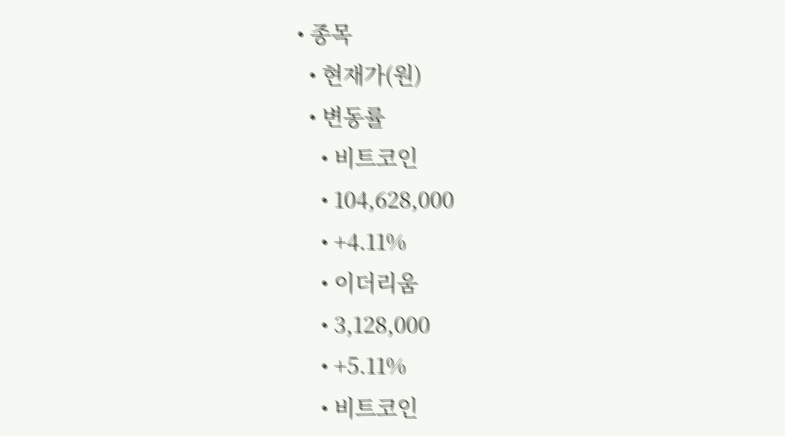• 종목
  • 현재가(원)
  • 변동률
    • 비트코인
    • 104,628,000
    • +4.11%
    • 이더리움
    • 3,128,000
    • +5.11%
    • 비트코인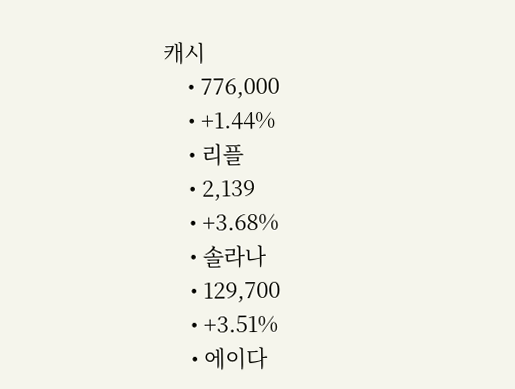캐시
    • 776,000
    • +1.44%
    • 리플
    • 2,139
    • +3.68%
    • 솔라나
    • 129,700
    • +3.51%
    • 에이다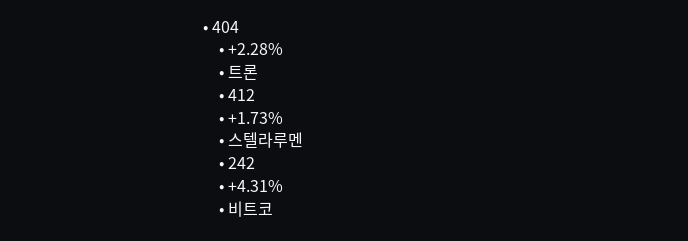• 404
    • +2.28%
    • 트론
    • 412
    • +1.73%
    • 스텔라루멘
    • 242
    • +4.31%
    • 비트코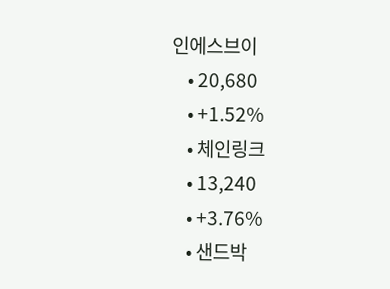인에스브이
    • 20,680
    • +1.52%
    • 체인링크
    • 13,240
    • +3.76%
    • 샌드박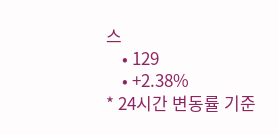스
    • 129
    • +2.38%
* 24시간 변동률 기준